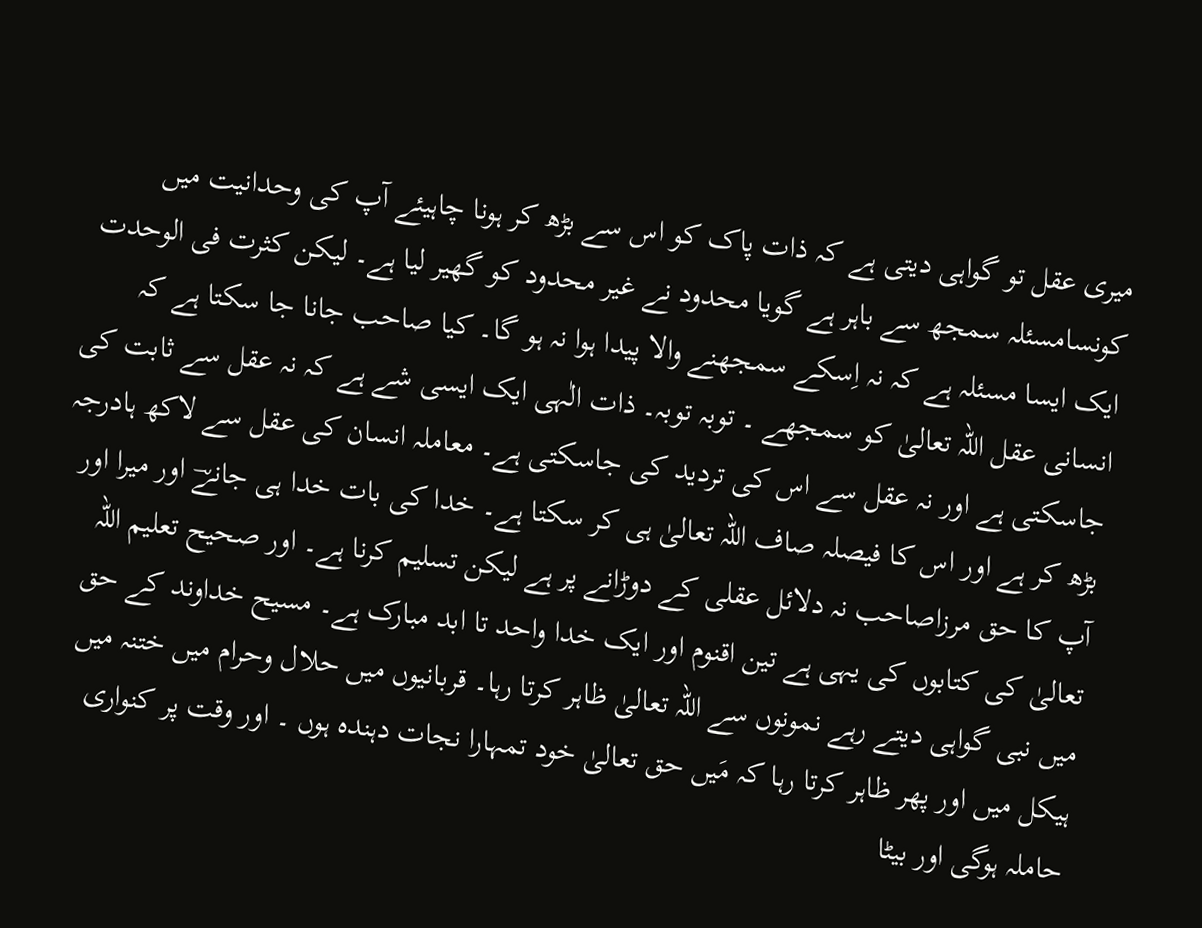میری عقل تو گواہی دیتی ہے کہ ذات پاک کو اس سے بڑھ کر ہونا چاہیئے آپ کی وحدانیت میں کونسامسئلہ سمجھ سے باہر ہے گویا محدود نے غیر محدود کو گھیر لیا ہے۔ لیکن کثرت فی الوحدت ایک ایسا مسئلہ ہے کہ نہ اِسکے سمجھنے والا پیدا ہوا نہ ہو گا۔ کیا صاحب جانا جا سکتا ہے کہ انسانی عقل اللہ تعالیٰ کو سمجھے ۔ توبہ توبہ۔ ذات الٰہی ایک ایسی شے ہے کہ نہ عقل سے ثابت کی جاسکتی ہے اور نہ عقل سے اس کی تردید کی جاسکتی ہے۔ معاملہ انسان کی عقل سے لاکھ ہادرجہ بڑھ کر ہے اور اس کا فیصلہ صاف اللہ تعالیٰ ہی کر سکتا ہے۔ خدا کی بات خدا ہی جانےؔ اور میرا اور آپ کا حق مرزاصاحب نہ دلائل عقلی کے دوڑانے پر ہے لیکن تسلیم کرنا ہے۔ اور صحیح تعلیم اللہ تعالیٰ کی کتابوں کی یہی ہے تین اقنوم اور ایک خدا واحد تا ابد مبارک ہے۔ مسیح خداوند کے حق میں نبی گواہی دیتے رہے نمونوں سے اللہ تعالیٰ ظاہر کرتا رہا۔ قربانیوں میں حلال وحرام میں ختنہ میں ہیکل میں اور پھر ظاہر کرتا رہا کہ مَیں حق تعالیٰ خود تمہارا نجات دہندہ ہوں ۔ اور وقت پر کنواری حاملہ ہوگی اور بیٹا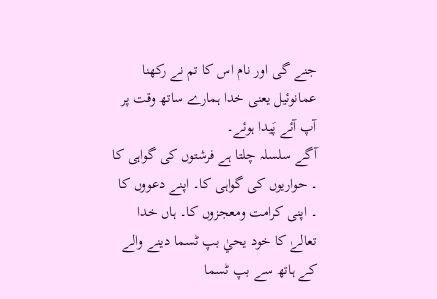جنے گی اور نام اس کا تم نے رکھنا عمانوئیل یعنی خدا ہمارے ساتھ وقت پر آپ آئے پَیدا ہوئے۔
آگے سلسلہ چلتا ہے فرشتوں کی گواہی کا ۔ حواریوں کی گواہی کا۔ اپنے دعووں کا ۔ اپنی کرامت ومعجزوں کا۔ ہاں خدا تعالےٰ کا خود یحيٰ بپ ٹسما دینے والے کے ہاتھ سے بپ ٹسما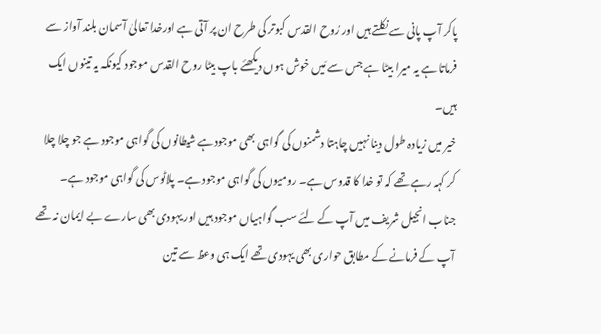پاکر آپ پانی سے نکلتے ہیں اور رُوح القدس کبوتر کی طرح ان پر آتی ہے اورخدا تعالیٰ آسمان بلند آواز سے فرماتا ہے یہ میرا بیٹا ہے جس سے مَیں خوش ہوں دیکھئے باپ بیٹا روح القدس موجود کیونکہ یہ تینوں ایک ہیں۔
خیر میں زیادہ طول دینا نہیں چاہتا دشمنوں کی گواہی بھی موجودہے شیطانوں کی گواہی موجود ہے جو چلا چلا کر کہہ رہے تھے کہ تو خدا کا قدوس ہے۔ رومیوں کی گواہی موجود ہے۔ پلاٹوس کی گواہی موجود ہے۔ جناب انجیل شریف میں آپ کے لئے سب گواہیاں موجود ہیں اور یہودی بھی سارے بے ایمان نہ تھے آپ کے فرمانے کے مطابق حواری بھی یہودی تھے ایک ہی وعظ سے تین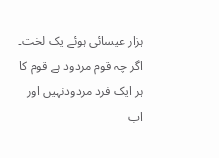ہزار عیسائی ہوئے یک لخت۔
اگر چہ قوم مردود ہے قوم کا ہر ایک فرد مردودنہیں اور اب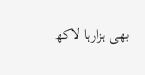بھی ہزارہا لاکھ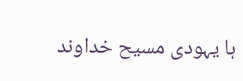ہا یہودی مسیح خداوند